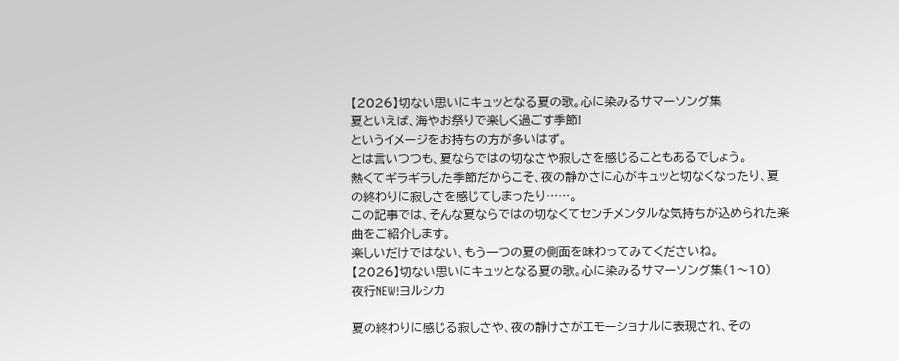【2026】切ない思いにキュッとなる夏の歌。心に染みるサマーソング集
夏といえば、海やお祭りで楽しく過ごす季節!
というイメージをお持ちの方が多いはず。
とは言いつつも、夏ならではの切なさや寂しさを感じることもあるでしょう。
熱くてギラギラした季節だからこそ、夜の静かさに心がキュッと切なくなったり、夏の終わりに寂しさを感じてしまったり……。
この記事では、そんな夏ならではの切なくてセンチメンタルな気持ちが込められた楽曲をご紹介します。
楽しいだけではない、もう一つの夏の側面を味わってみてくださいね。
【2026】切ない思いにキュッとなる夏の歌。心に染みるサマーソング集(1〜10)
夜行NEW!ヨルシカ

夏の終わりに感じる寂しさや、夜の静けさがエモーショナルに表現され、その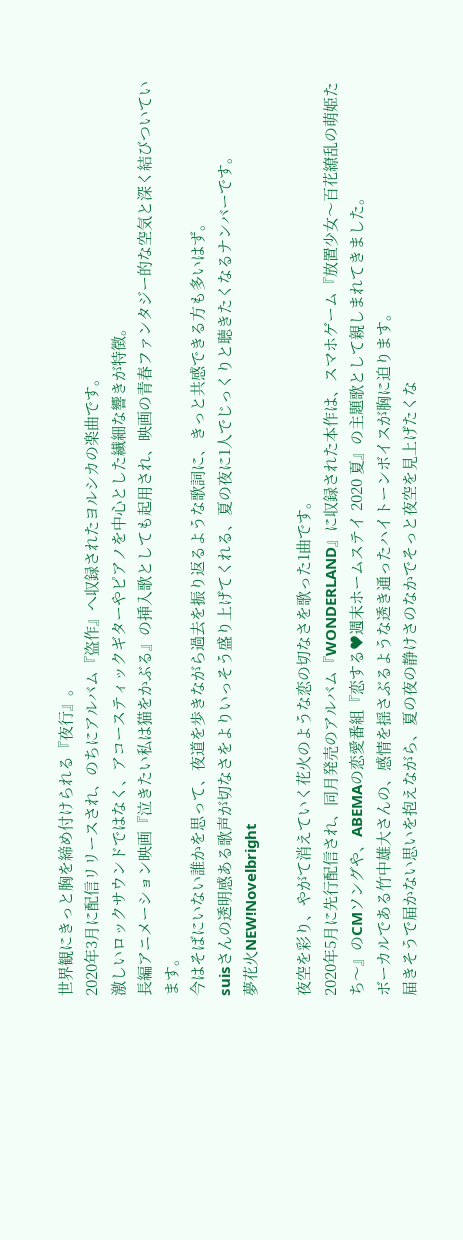世界観にきっと胸を締め付けられる『夜行』。
2020年3月に配信リリースされ、のちにアルバム『盗作』へ収録されたヨルシカの楽曲です。
激しいロックサウンドではなく、アコースティックギターやピアノを中心とした繊細な響きが特徴。
長編アニメーション映画『泣きたい私は猫をかぶる』の挿入歌としても起用され、映画の青春ファンタジー的な空気と深く結びついています。
今はそばにいない誰かを思って、夜道を歩きながら過去を振り返るような歌詞に、きっと共感できる方も多いはず。
suisさんの透明感ある歌声が切なさをよりいっそう盛り上げてくれる、夏の夜に1人でじっくりと聴きたくなるナンバーです。
夢花火NEW!Novelbright

夜空を彩り、やがて消えていく花火のような恋の切なさを歌った1曲です。
2020年5月に先行配信され、同月発売のアルバム『WONDERLAND』に収録された本作は、スマホゲーム『放置少女〜百花繚乱の萌姫たち〜』のCMソングや、ABEMAの恋愛番組『恋する♥週末ホームステイ 2020 夏』の主題歌として親しまれてきました。
ボーカルである竹中雄大さんの、感情を揺さぶるような透き通ったハイトーンボイスが胸に迫ります。
届きそうで届かない思いを抱えながら、夏の夜の静けさのなかでそっと夜空を見上げたくな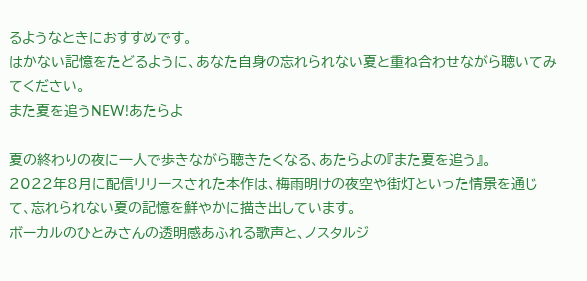るようなときにおすすめです。
はかない記憶をたどるように、あなた自身の忘れられない夏と重ね合わせながら聴いてみてください。
また夏を追うNEW!あたらよ

夏の終わりの夜に一人で歩きながら聴きたくなる、あたらよの『また夏を追う』。
2022年8月に配信リリースされた本作は、梅雨明けの夜空や街灯といった情景を通じて、忘れられない夏の記憶を鮮やかに描き出しています。
ボーカルのひとみさんの透明感あふれる歌声と、ノスタルジ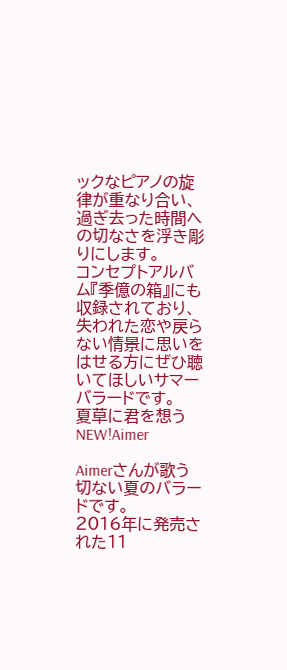ックなピアノの旋律が重なり合い、過ぎ去った時間への切なさを浮き彫りにします。
コンセプトアルバム『季億の箱』にも収録されており、失われた恋や戻らない情景に思いをはせる方にぜひ聴いてほしいサマーバラードです。
夏草に君を想うNEW!Aimer

Aimerさんが歌う切ない夏のバラードです。
2016年に発売された11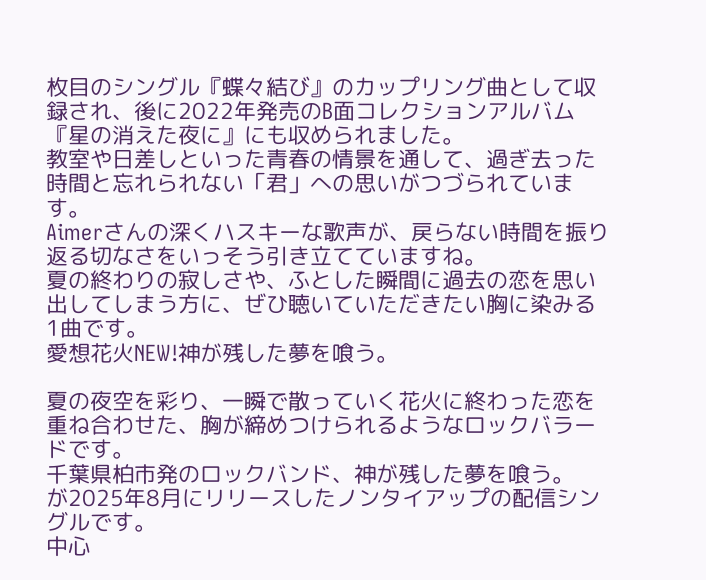枚目のシングル『蝶々結び』のカップリング曲として収録され、後に2022年発売のB面コレクションアルバム『星の消えた夜に』にも収められました。
教室や日差しといった青春の情景を通して、過ぎ去った時間と忘れられない「君」への思いがつづられています。
Aimerさんの深くハスキーな歌声が、戻らない時間を振り返る切なさをいっそう引き立てていますね。
夏の終わりの寂しさや、ふとした瞬間に過去の恋を思い出してしまう方に、ぜひ聴いていただきたい胸に染みる1曲です。
愛想花火NEW!神が残した夢を喰う。

夏の夜空を彩り、一瞬で散っていく花火に終わった恋を重ね合わせた、胸が締めつけられるようなロックバラードです。
千葉県柏市発のロックバンド、神が残した夢を喰う。
が2025年8月にリリースしたノンタイアップの配信シングルです。
中心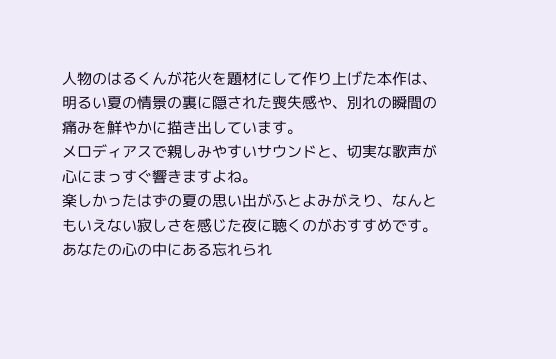人物のはるくんが花火を題材にして作り上げた本作は、明るい夏の情景の裏に隠された喪失感や、別れの瞬間の痛みを鮮やかに描き出しています。
メロディアスで親しみやすいサウンドと、切実な歌声が心にまっすぐ響きますよね。
楽しかったはずの夏の思い出がふとよみがえり、なんともいえない寂しさを感じた夜に聴くのがおすすめです。
あなたの心の中にある忘れられ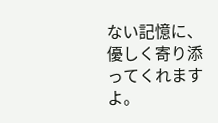ない記憶に、優しく寄り添ってくれますよ。